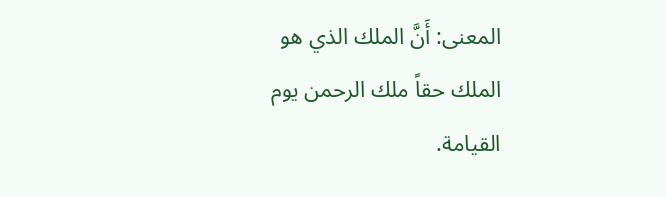المعنى: أَنَّ الملك الذي هو الملك حقاً ملك الرحمن يوم القيامة.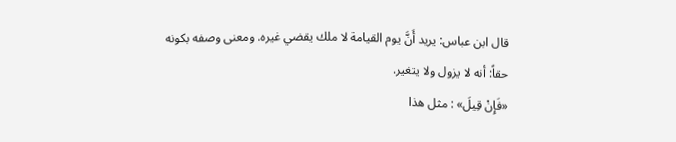قال ابن عباس: يريد أَنَّ يوم القيامة لا ملك يقضي غيره. ومعنى وصفه بكونه حقاً: أنه لا يزول ولا يتغير.
«فَإِنْ قِيلَ» : مثل هذا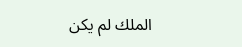الملك لم يكن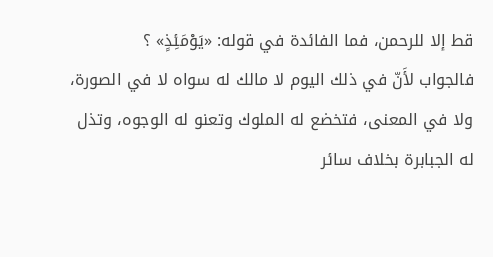قط إلا للرحمن، فما الفائدة في قوله: «يَوْمَئِذٍ» ؟
فالجواب لأَنّ في ذلك اليوم لا مالك له سواه لا في الصورة، ولا في المعنى، فتخضع له الملوك وتعنو له الوجوه، وتذل له الجبابرة بخلاف سائر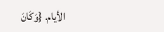الأيام. {وَكَانَ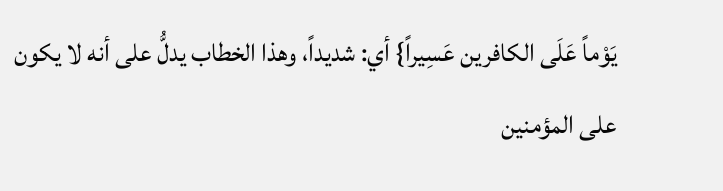يَوْماً عَلَى الكافرين عَسِيراً} أي: شديداً، وهذا الخطاب يدلُّ على أنه لا يكون على المؤمنين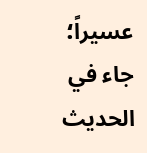عسيراً؛ جاء في الحديث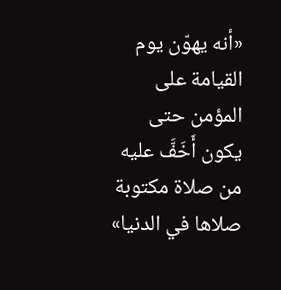«أنه يهوّن يوم القيامة على المؤمن حتى يكون أَخَفَّ عليه من صلاة مكتوبة صلاها في الدنيا»